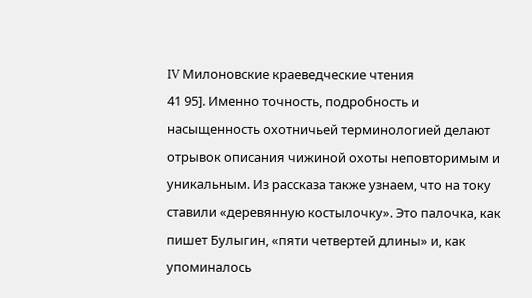IV Милоновские краеведческие чтения
41 95]. Именно точность, подробность и насыщенность охотничьей терминологией делают отрывок описания чижиной охоты неповторимым и уникальным. Из рассказа также узнаем, что на току ставили «деревянную костылочку». Это палочка, как пишет Булыгин, «пяти четвертей длины» и, как упоминалось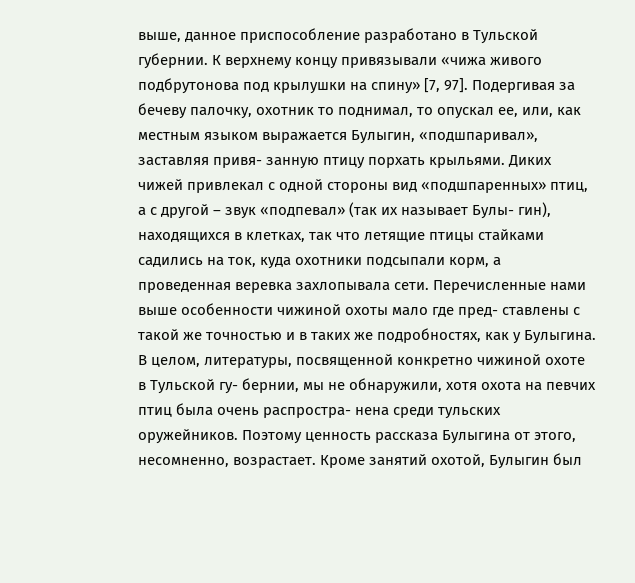выше, данное приспособление разработано в Тульской губернии. К верхнему концу привязывали «чижа живого подбрутонова под крылушки на спину» [7, 97]. Подергивая за бечеву палочку, охотник то поднимал, то опускал ее, или, как местным языком выражается Булыгин, «подшпаривал», заставляя привя- занную птицу порхать крыльями. Диких чижей привлекал с одной стороны вид «подшпаренных» птиц, а с другой – звук «подпевал» (так их называет Булы- гин), находящихся в клетках, так что летящие птицы стайками садились на ток, куда охотники подсыпали корм, а проведенная веревка захлопывала сети. Перечисленные нами выше особенности чижиной охоты мало где пред- ставлены с такой же точностью и в таких же подробностях, как у Булыгина. В целом, литературы, посвященной конкретно чижиной охоте в Тульской гу- бернии, мы не обнаружили, хотя охота на певчих птиц была очень распростра- нена среди тульских оружейников. Поэтому ценность рассказа Булыгина от этого, несомненно, возрастает. Кроме занятий охотой, Булыгин был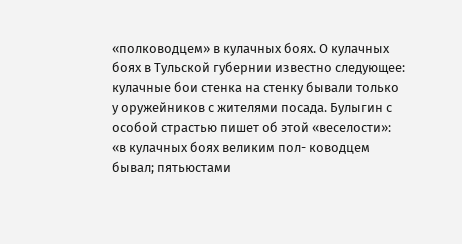«полководцем» в кулачных боях. О кулачных боях в Тульской губернии известно следующее: кулачные бои стенка на стенку бывали только у оружейников с жителями посада. Булыгин с особой страстью пишет об этой «веселости»: «в кулачных боях великим пол- ководцем бывал; пятьюстами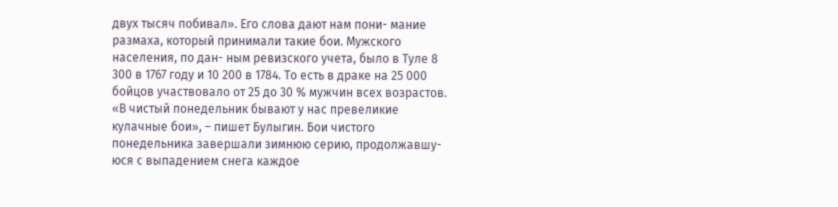двух тысяч побивал». Его слова дают нам пони- мание размаха, который принимали такие бои. Мужского населения, по дан- ным ревизского учета, было в Туле 8 300 в 1767 году и 10 200 в 1784. То есть в драке на 25 000 бойцов участвовало от 25 до 30 % мужчин всех возрастов. «В чистый понедельник бывают у нас превеликие кулачные бои», – пишет Булыгин. Бои чистого понедельника завершали зимнюю серию, продолжавшу- юся с выпадением снега каждое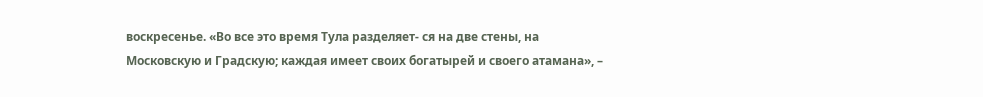воскресенье. «Во все это время Тула разделяет- ся на две стены, на Московскую и Градскую; каждая имеет своих богатырей и своего атамана», –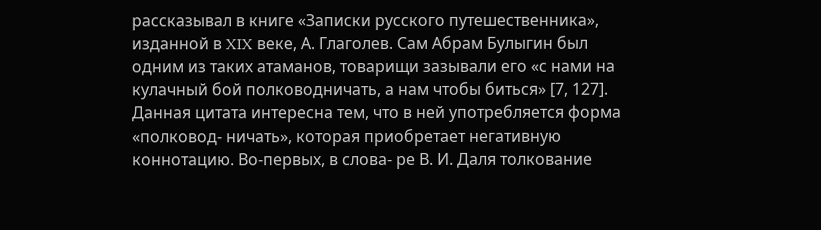рассказывал в книге «Записки русского путешественника», изданной в XIX веке, А. Глаголев. Cам Абрам Булыгин был одним из таких атаманов, товарищи зазывали его «с нами на кулачный бой полководничать, а нам чтобы биться» [7, 127]. Данная цитата интересна тем, что в ней употребляется форма «полковод- ничать», которая приобретает негативную коннотацию. Во-первых, в слова- ре В. И. Даля толкование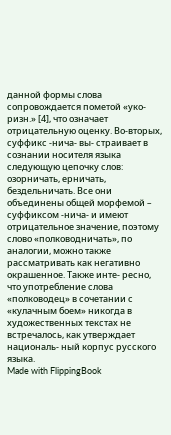данной формы слова сопровождается пометой «уко- ризн.» [4], что означает отрицательную оценку. Во-вторых, суффикс -нича- вы- страивает в сознании носителя языка следующую цепочку слов: озорничать, ерничать, бездельничать. Все они объединены общей морфемой – суффиксом -нича- и имеют отрицательное значение, поэтому слово «полководничать», по аналогии, можно также рассматривать как негативно окрашенное. Также инте- ресно, что употребление слова «полководец» в сочетании с «кулачным боем» никогда в художественных текстах не встречалось, как утверждает националь- ный корпус русского языка.
Made with FlippingBook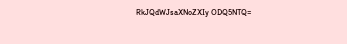RkJQdWJsaXNoZXIy ODQ5NTQ=